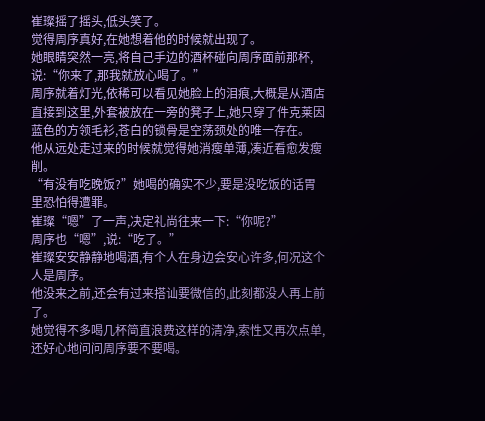崔璨摇了摇头,低头笑了。
觉得周序真好,在她想着他的时候就出现了。
她眼睛突然一亮,将自己手边的酒杯碰向周序面前那杯,说:“你来了,那我就放心喝了。”
周序就着灯光,依稀可以看见她脸上的泪痕,大概是从酒店直接到这里,外套被放在一旁的凳子上,她只穿了件克莱因蓝色的方领毛衫,苍白的锁骨是空荡颈处的唯一存在。
他从远处走过来的时候就觉得她消瘦单薄,凑近看愈发瘦削。
“有没有吃晚饭?”她喝的确实不少,要是没吃饭的话胃里恐怕得遭罪。
崔璨“嗯”了一声,决定礼尚往来一下:“你呢?”
周序也“嗯”,说:“吃了。”
崔璨安安静静地喝酒,有个人在身边会安心许多,何况这个人是周序。
他没来之前,还会有过来搭讪要微信的,此刻都没人再上前了。
她觉得不多喝几杯简直浪费这样的清净,索性又再次点单,还好心地问问周序要不要喝。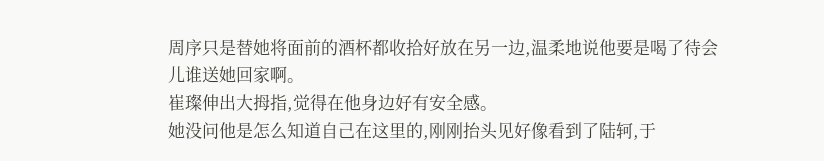周序只是替她将面前的酒杯都收拾好放在另一边,温柔地说他要是喝了待会儿谁送她回家啊。
崔璨伸出大拇指,觉得在他身边好有安全感。
她没问他是怎么知道自己在这里的,刚刚抬头见好像看到了陆轲,于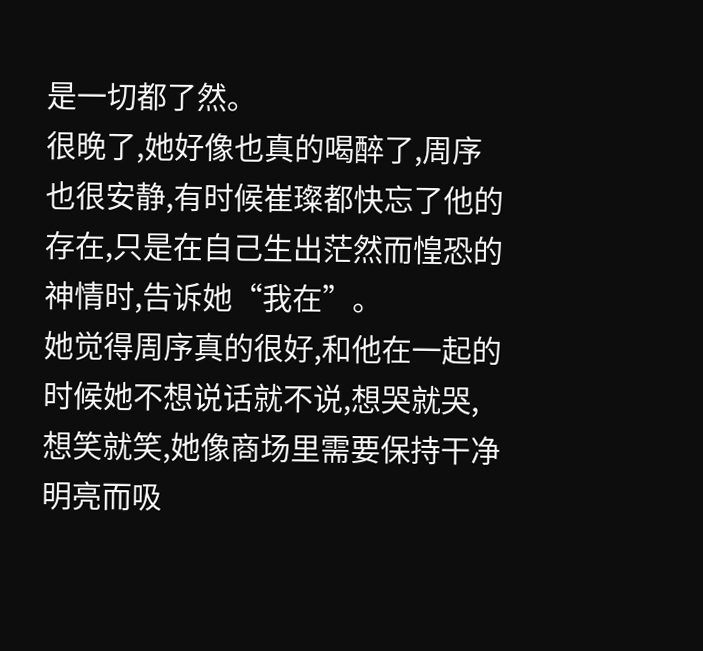是一切都了然。
很晚了,她好像也真的喝醉了,周序也很安静,有时候崔璨都快忘了他的存在,只是在自己生出茫然而惶恐的神情时,告诉她“我在”。
她觉得周序真的很好,和他在一起的时候她不想说话就不说,想哭就哭,想笑就笑,她像商场里需要保持干净明亮而吸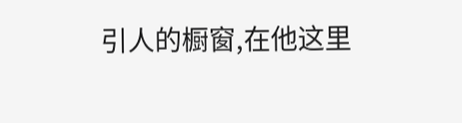引人的橱窗,在他这里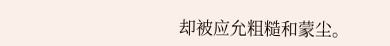却被应允粗糙和蒙尘。